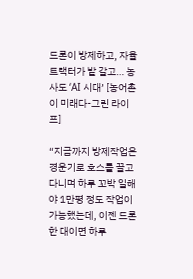드론이 방제하고, 자율 트랙터가 밭 갈고… 농사도 ‘AI 시대’ [농어촌이 미래다-그린 라이프]

“지금까지 방제작업은 경운기로 호스를 끌고 다니며 하루 꼬박 일해야 1만평 정도 작업이 가능했는데, 이젠 드론 한 대이면 하루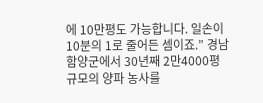에 10만평도 가능합니다. 일손이 10분의 1로 줄어든 셈이죠.” 경남 함양군에서 30년째 2만4000평 규모의 양파 농사를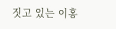짓고 있는 이홍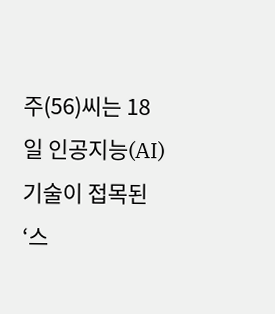주(56)씨는 18일 인공지능(AI) 기술이 접목된 ‘스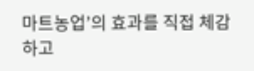마트농업’의 효과를 직접 체감하고